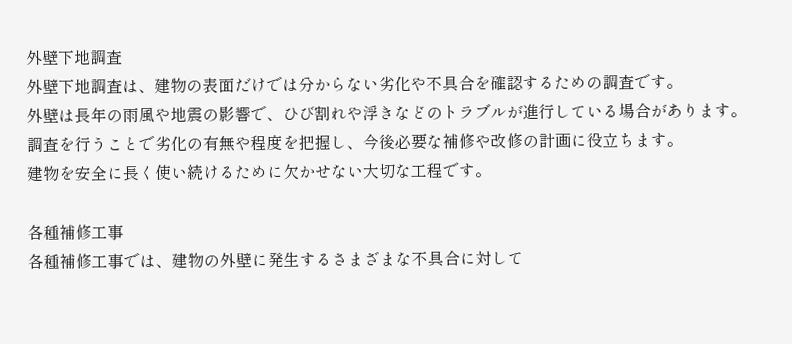外壁下地調査
外壁下地調査は、建物の表面だけでは分からない劣化や不具合を確認するための調査です。
外壁は長年の雨風や地震の影響で、ひび割れや浮きなどのトラブルが進行している場合があります。
調査を行うことで劣化の有無や程度を把握し、今後必要な補修や改修の計画に役立ちます。
建物を安全に長く使い続けるために欠かせない大切な工程です。

各種補修工事
各種補修工事では、建物の外壁に発生するさまざまな不具合に対して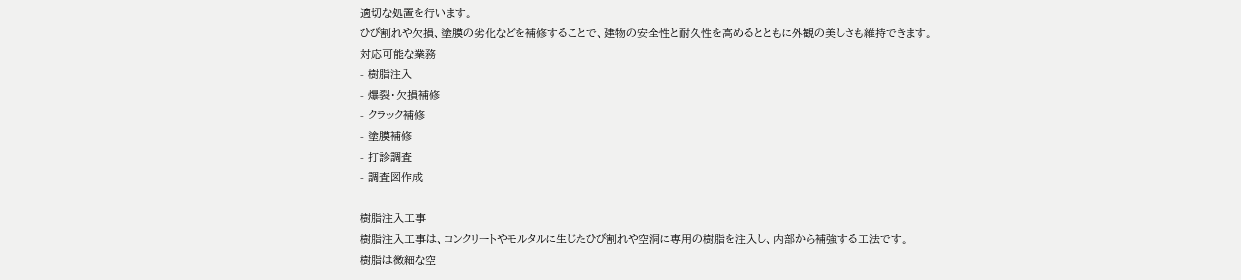適切な処置を行います。
ひび割れや欠損、塗膜の劣化などを補修することで、建物の安全性と耐久性を高めるとともに外観の美しさも維持できます。
対応可能な業務
- 樹脂注入
- 爆裂・欠損補修
- クラック補修
- 塗膜補修
- 打診調査
- 調査図作成

樹脂注入工事
樹脂注入工事は、コンクリートやモルタルに生じたひび割れや空洞に専用の樹脂を注入し、内部から補強する工法です。
樹脂は微細な空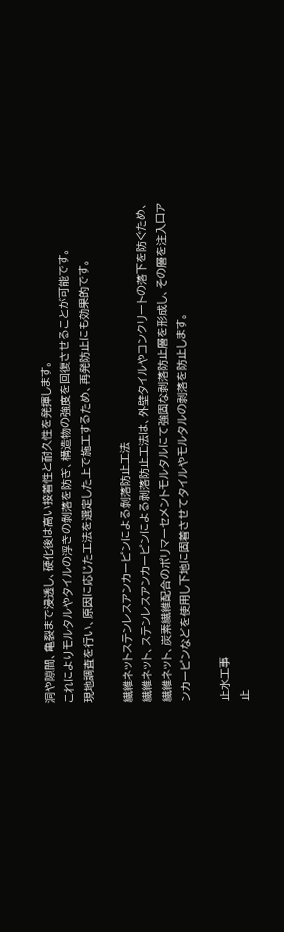洞や隙間、亀裂まで浸透し、硬化後は高い接着性と耐久性を発揮します。
これによりモルタルやタイルの浮きの剝落を防ぎ、構造物の強度を回復させることが可能です。
現地調査を行い、原因に応じた工法を選定した上で施工するため、再発防止にも効果的です。

繊維ネットステンレスアンカーピンによる剝落防止工法
繊維ネット、ステンレスアンカーピンによる剥落防止工法は、外壁タイルやコンクリートの落下を防ぐため、繊維ネット、炭素繊維配合のポリマーセメントモルタルにて強固な剥落防止層を形成し、その層を注入口アンカーピンなどを使用し下地に固着させてタイルやモルタルの剥落を防止します。

止水工事
止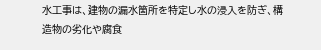水工事は、建物の漏水箇所を特定し水の浸入を防ぎ、構造物の劣化や腐食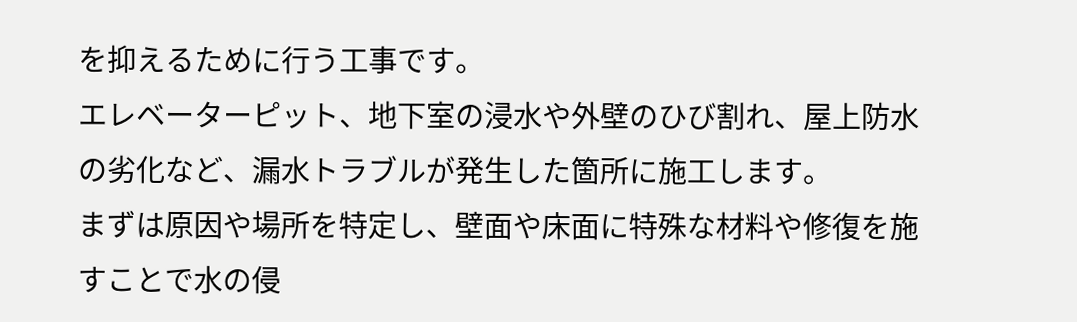を抑えるために行う工事です。
エレベーターピット、地下室の浸水や外壁のひび割れ、屋上防水の劣化など、漏水トラブルが発生した箇所に施工します。
まずは原因や場所を特定し、壁面や床面に特殊な材料や修復を施すことで水の侵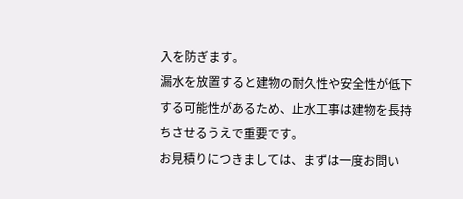入を防ぎます。
漏水を放置すると建物の耐久性や安全性が低下する可能性があるため、止水工事は建物を長持ちさせるうえで重要です。
お見積りにつきましては、まずは一度お問い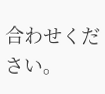合わせください。